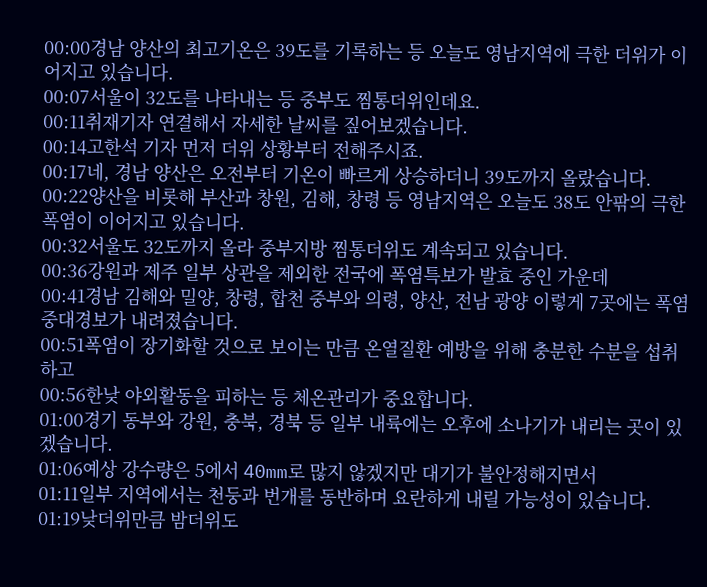00:00경남 양산의 최고기온은 39도를 기록하는 등 오늘도 영남지역에 극한 더위가 이어지고 있습니다.
00:07서울이 32도를 나타내는 등 중부도 찜통더위인데요.
00:11취재기자 연결해서 자세한 날씨를 짚어보겠습니다.
00:14고한석 기자 먼저 더위 상황부터 전해주시죠.
00:17네, 경남 양산은 오전부터 기온이 빠르게 상승하더니 39도까지 올랐습니다.
00:22양산을 비롯해 부산과 창원, 김해, 창령 등 영남지역은 오늘도 38도 안팎의 극한 폭염이 이어지고 있습니다.
00:32서울도 32도까지 올라 중부지방 찜통더위도 계속되고 있습니다.
00:36강원과 제주 일부 상관을 제외한 전국에 폭염특보가 발효 중인 가운데
00:41경남 김해와 밀양, 창령, 합천 중부와 의령, 양산, 전남 광양 이렇게 7곳에는 폭염 중대경보가 내려졌습니다.
00:51폭염이 장기화할 것으로 보이는 만큼 온열질환 예방을 위해 충분한 수분을 섭취하고
00:56한낮 야외활동을 피하는 등 체온관리가 중요합니다.
01:00경기 동부와 강원, 충북, 경북 등 일부 내륙에는 오후에 소나기가 내리는 곳이 있겠습니다.
01:06예상 강수량은 5에서 40mm로 많지 않겠지만 대기가 불안정해지면서
01:11일부 지역에서는 천둥과 번개를 동반하며 요란하게 내릴 가능성이 있습니다.
01:19낮더위만큼 밤더위도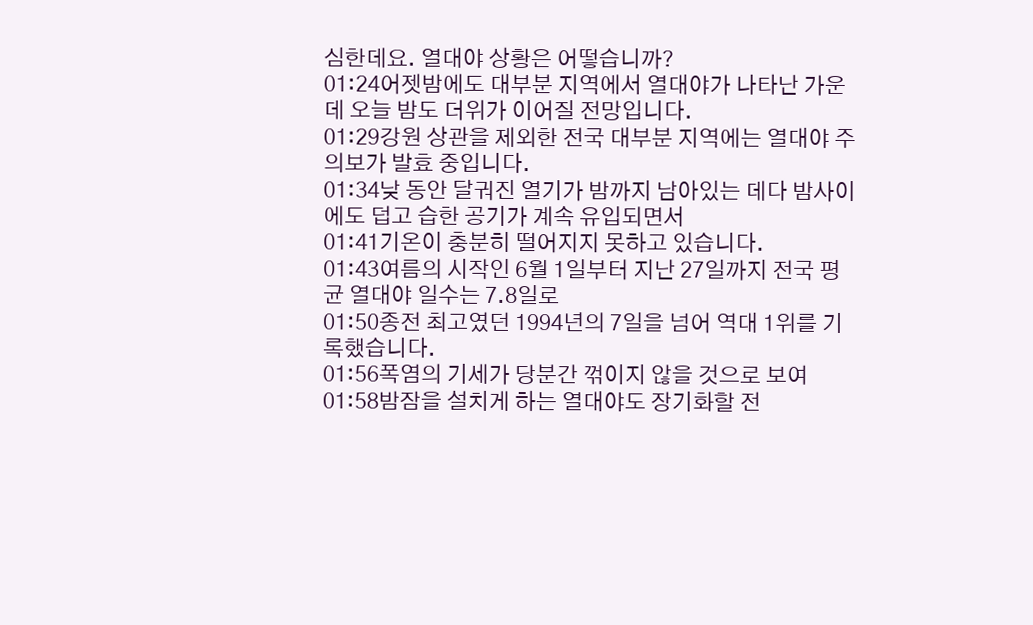심한데요. 열대야 상황은 어떻습니까?
01:24어젯밤에도 대부분 지역에서 열대야가 나타난 가운데 오늘 밤도 더위가 이어질 전망입니다.
01:29강원 상관을 제외한 전국 대부분 지역에는 열대야 주의보가 발효 중입니다.
01:34낮 동안 달궈진 열기가 밤까지 남아있는 데다 밤사이에도 덥고 습한 공기가 계속 유입되면서
01:41기온이 충분히 떨어지지 못하고 있습니다.
01:43여름의 시작인 6월 1일부터 지난 27일까지 전국 평균 열대야 일수는 7.8일로
01:50종전 최고였던 1994년의 7일을 넘어 역대 1위를 기록했습니다.
01:56폭염의 기세가 당분간 꺾이지 않을 것으로 보여
01:58밤잠을 설치게 하는 열대야도 장기화할 전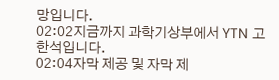망입니다.
02:02지금까지 과학기상부에서 YTN 고한석입니다.
02:04자막 제공 및 자막 제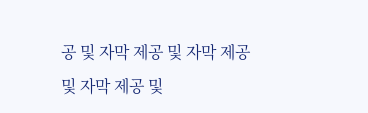공 및 자막 제공 및 자막 제공 및 자막 제공 및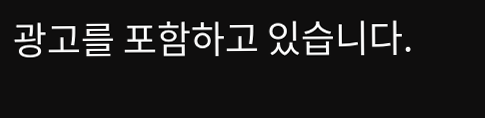광고를 포함하고 있습니다.